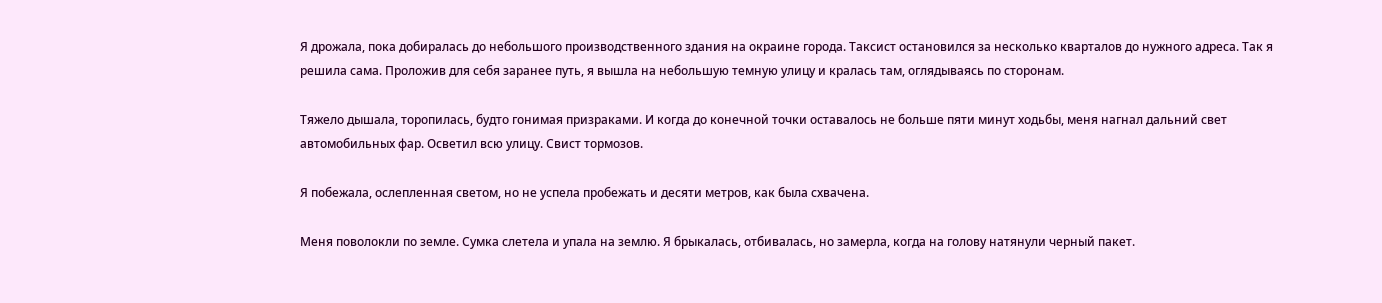Я дрожала, пока добиралась до небольшого производственного здания на окраине города. Таксист остановился за несколько кварталов до нужного адреса. Так я решила сама. Проложив для себя заранее путь, я вышла на небольшую темную улицу и кралась там, оглядываясь по сторонам.

Тяжело дышала, торопилась, будто гонимая призраками. И когда до конечной точки оставалось не больше пяти минут ходьбы, меня нагнал дальний свет автомобильных фар. Осветил всю улицу. Свист тормозов.

Я побежала, ослепленная светом, но не успела пробежать и десяти метров, как была схвачена.

Меня поволокли по земле. Сумка слетела и упала на землю. Я брыкалась, отбивалась, но замерла, когда на голову натянули черный пакет.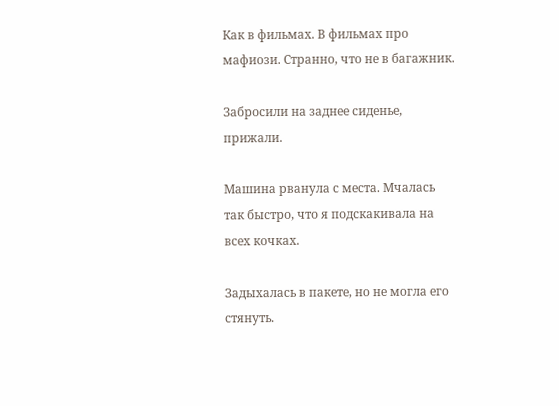Как в фильмах. В фильмах про мафиози. Странно, что не в багажник.

Забросили на заднее сиденье, прижали.

Машина рванула с места. Мчалась так быстро, что я подскакивала на всех кочках.

Задыхалась в пакете, но не могла его стянуть.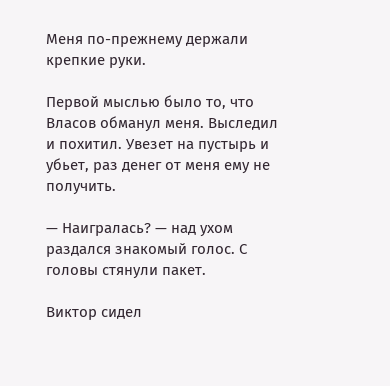Меня по-прежнему держали крепкие руки.

Первой мыслью было то, что Власов обманул меня. Выследил и похитил. Увезет на пустырь и убьет, раз денег от меня ему не получить.

— Наигралась? — над ухом раздался знакомый голос. С головы стянули пакет.

Виктор сидел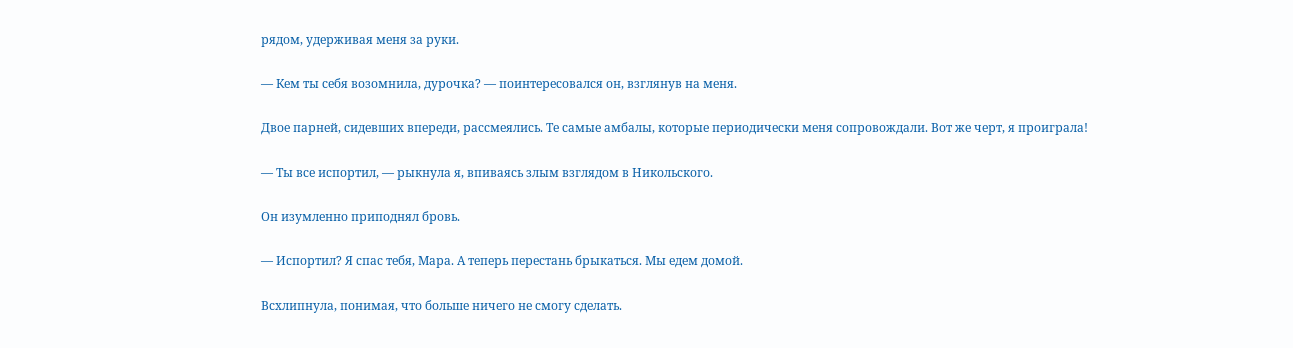рядом, удерживая меня за руки.

— Кем ты себя возомнила, дурочка? — поинтересовался он, взглянув на меня.

Двое парней, сидевших впереди, рассмеялись. Те самые амбалы, которые периодически меня сопровождали. Вот же черт, я проиграла!

— Ты все испортил, — рыкнула я, впиваясь злым взглядом в Никольского.

Он изумленно приподнял бровь.

— Испортил? Я спас тебя, Мара. А теперь перестань брыкаться. Мы едем домой.

Всхлипнула, понимая, что больше ничего не смогу сделать.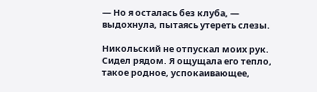— Но я осталась без клуба, — выдохнула, пытаясь утереть слезы.

Никольский не отпускал моих рук. Сидел рядом. Я ощущала его тепло, такое родное, успокаивающее,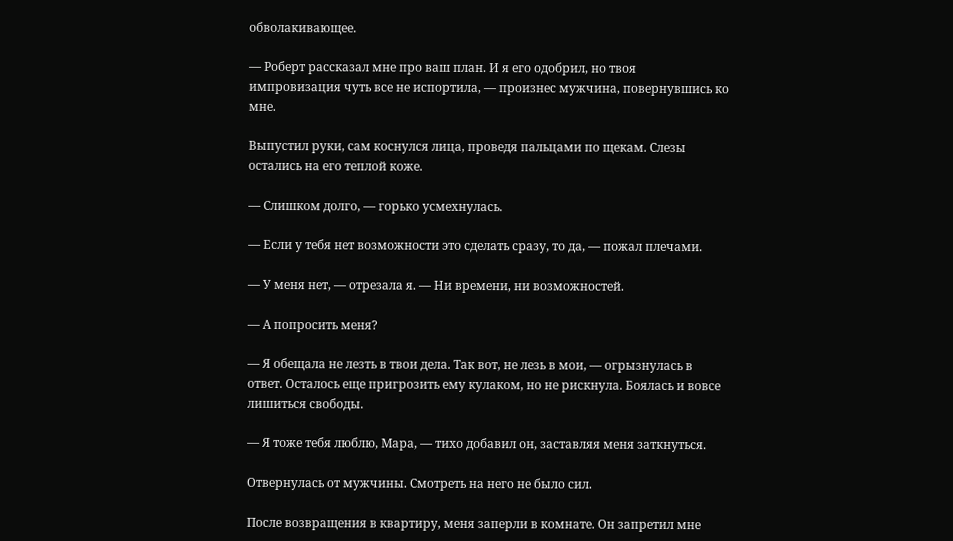обволакивающее.

— Роберт рассказал мне про ваш план. И я его одобрил, но твоя импровизация чуть все не испортила, — произнес мужчина, повернувшись ко мне.

Выпустил руки, сам коснулся лица, проведя пальцами по щекам. Слезы остались на его теплой коже.

— Слишком долго, — горько усмехнулась.

— Если у тебя нет возможности это сделать сразу, то да, — пожал плечами.

— У меня нет, — отрезала я. — Ни времени, ни возможностей.

— А попросить меня?

— Я обещала не лезть в твои дела. Так вот, не лезь в мои, — огрызнулась в ответ. Осталось еще пригрозить ему кулаком, но не рискнула. Боялась и вовсе лишиться свободы.

— Я тоже тебя люблю, Мара, — тихо добавил он, заставляя меня заткнуться.

Отвернулась от мужчины. Смотреть на него не было сил.

После возвращения в квартиру, меня заперли в комнате. Он запретил мне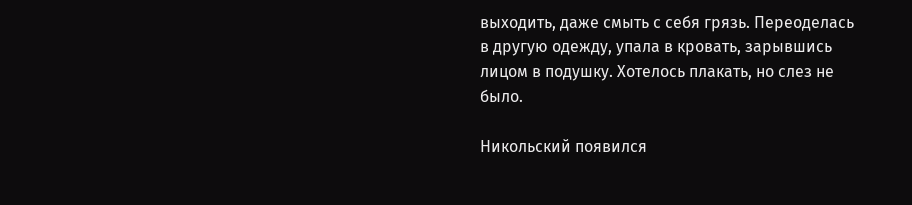выходить, даже смыть с себя грязь. Переоделась в другую одежду, упала в кровать, зарывшись лицом в подушку. Хотелось плакать, но слез не было.

Никольский появился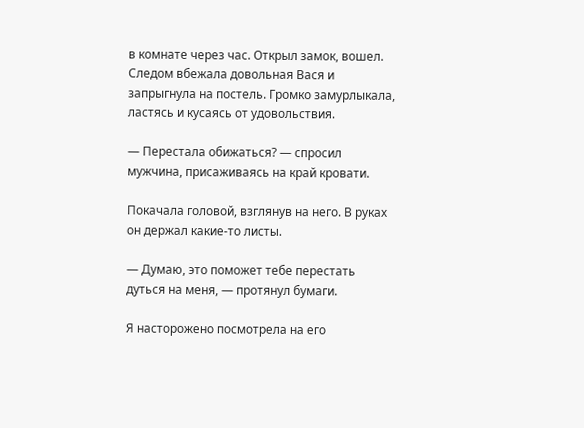в комнате через час. Открыл замок, вошел. Следом вбежала довольная Вася и запрыгнула на постель. Громко замурлыкала, ластясь и кусаясь от удовольствия.

— Перестала обижаться? — спросил мужчина, присаживаясь на край кровати.

Покачала головой, взглянув на него. В руках он держал какие-то листы.

— Думаю, это поможет тебе перестать дуться на меня, — протянул бумаги.

Я насторожено посмотрела на его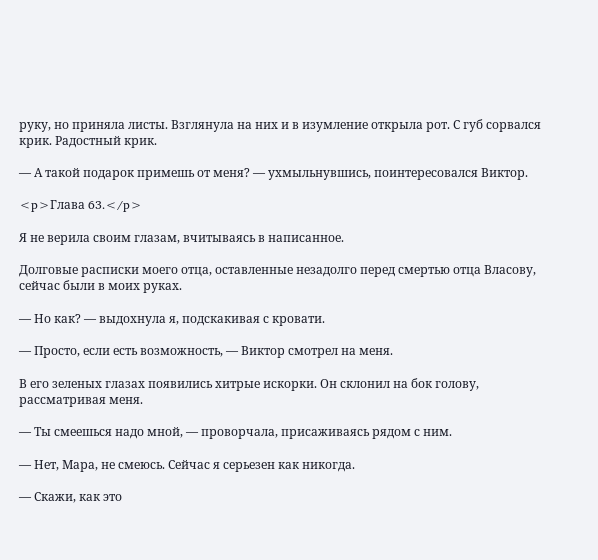руку, но приняла листы. Взглянула на них и в изумление открыла рот. С губ сорвался крик. Радостный крик.

— А такой подарок примешь от меня? — ухмыльнувшись, поинтересовался Виктор.

<p>Глава 63.</p>

Я не верила своим глазам, вчитываясь в написанное.

Долговые расписки моего отца, оставленные незадолго перед смертью отца Власову, сейчас были в моих руках.

— Но как? — выдохнула я, подскакивая с кровати.

— Просто, если есть возможность, — Виктор смотрел на меня.

В его зеленых глазах появились хитрые искорки. Он склонил на бок голову, рассматривая меня.

— Ты смеешься надо мной, — проворчала, присаживаясь рядом с ним.

— Нет, Мара, не смеюсь. Сейчас я серьезен как никогда.

— Скажи, как это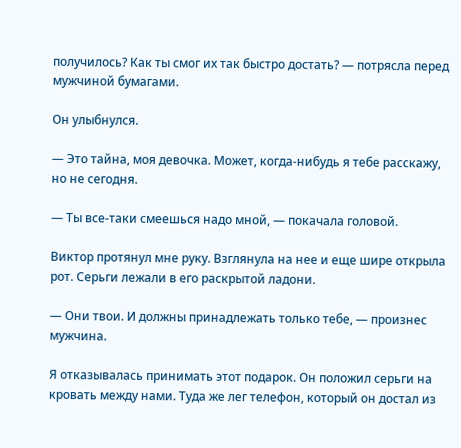получилось? Как ты смог их так быстро достать? — потрясла перед мужчиной бумагами.

Он улыбнулся.

— Это тайна, моя девочка. Может, когда-нибудь я тебе расскажу, но не сегодня.

— Ты все-таки смеешься надо мной, — покачала головой.

Виктор протянул мне руку. Взглянула на нее и еще шире открыла рот. Серьги лежали в его раскрытой ладони.

— Они твои. И должны принадлежать только тебе, — произнес мужчина.

Я отказывалась принимать этот подарок. Он положил серьги на кровать между нами. Туда же лег телефон, который он достал из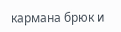кармана брюк и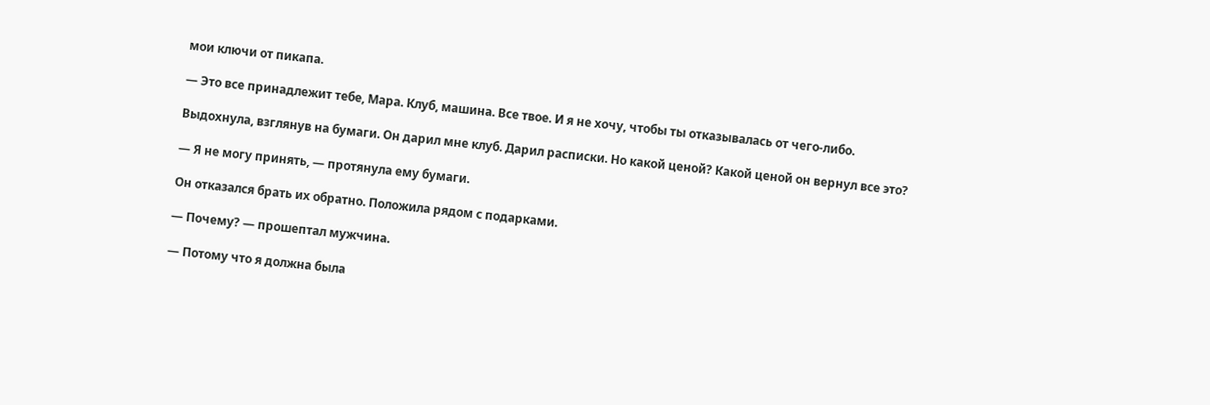мои ключи от пикапа.

— Это все принадлежит тебе, Мара. Клуб, машина. Все твое. И я не хочу, чтобы ты отказывалась от чего-либо.

Выдохнула, взглянув на бумаги. Он дарил мне клуб. Дарил расписки. Но какой ценой? Какой ценой он вернул все это?

— Я не могу принять, — протянула ему бумаги.

Он отказался брать их обратно. Положила рядом с подарками.

— Почему? — прошептал мужчина.

— Потому что я должна была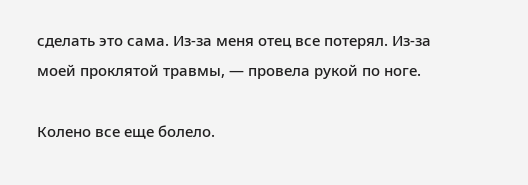сделать это сама. Из-за меня отец все потерял. Из-за моей проклятой травмы, — провела рукой по ноге.

Колено все еще болело.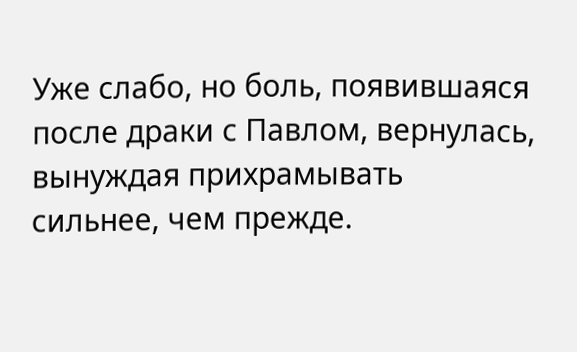Уже слабо, но боль, появившаяся после драки с Павлом, вернулась, вынуждая прихрамывать сильнее, чем прежде.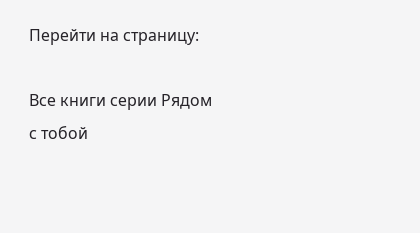Перейти на страницу:

Все книги серии Рядом с тобой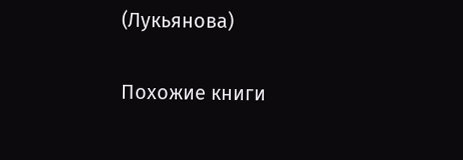(Лукьянова)

Похожие книги